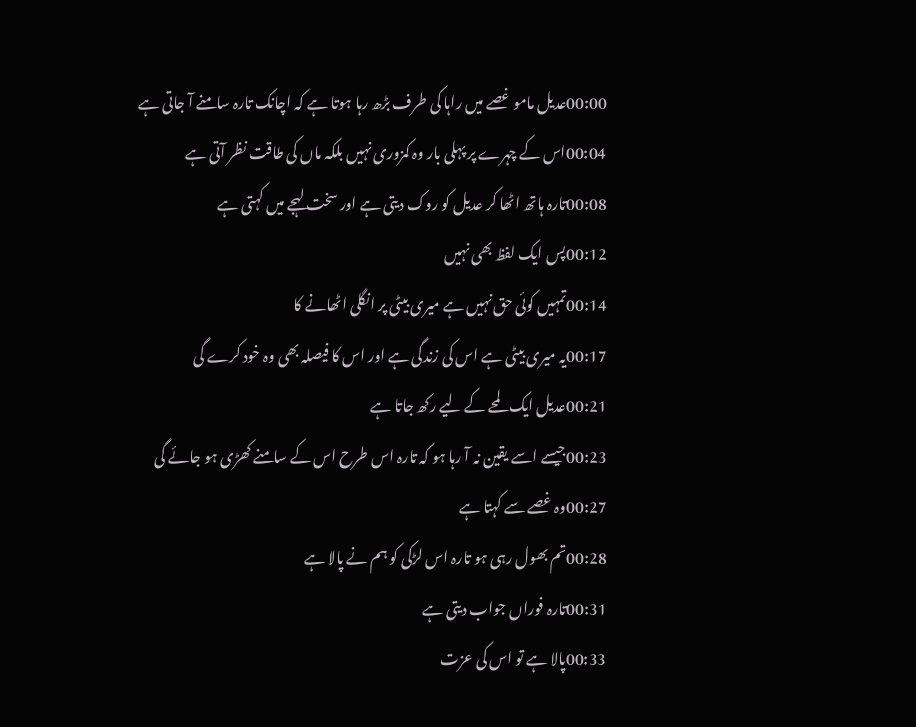00:00عدیل مامو غصے میں راہا کی طرف بڑھ رہا ہوتا ہے کہ اچانک تارہ سامنے آ جاتی ہے
00:04اس کے چہرے پر پہلی بار وہ کمزوری نہیں بلکہ ماں کی طاقت نظر آتی ہے
00:08تارہ ہاتھ اٹھا کر عدیل کو روک دیتی ہے اور سخت لہجے میں کہتی ہے
00:12پس ایک لفظ بھی نہیں
00:14تمہیں کوئی حق نہیں ہے میری بیٹی پر انگلی اٹھانے کا
00:17یہ میری بیٹی ہے اس کی زندگی ہے اور اس کا فیصلہ بھی وہ خود کرے گی
00:21عدیل ایک لمحے کے لیے رکھ جاتا ہے
00:23جیسے اسے یقین نہ آ رہا ہو کہ تارہ اس طرح اس کے سامنے کھڑی ہو جائے گی
00:27وہ غصے سے کہتا ہے
00:28تم بھول رہی ہو تارہ اس لڑکی کو ہم نے پالا ہے
00:31تارہ فوراں جواب دیتی ہے
00:33پالا ہے تو اس کی عزت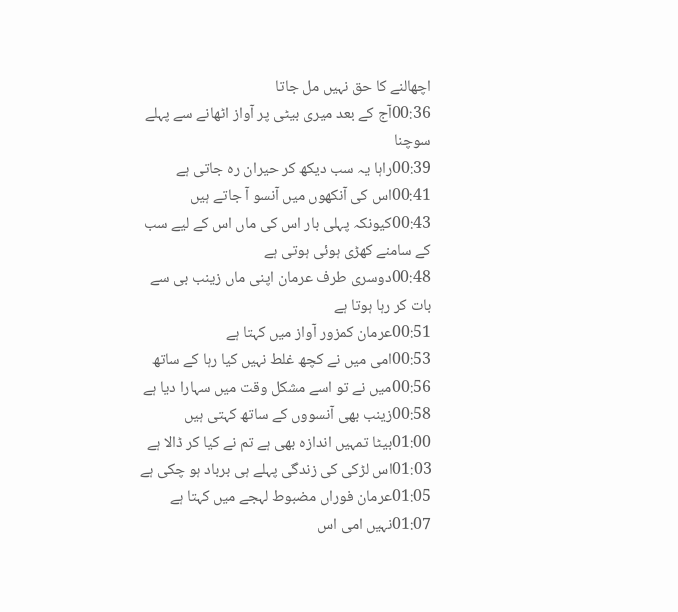اچھالنے کا حق نہیں مل جاتا
00:36آج کے بعد میری بیٹی پر آواز اٹھانے سے پہلے سوچنا
00:39راہا یہ سب دیکھ کر حیران رہ جاتی ہے
00:41اس کی آنکھوں میں آنسو آ جاتے ہیں
00:43کیونکہ پہلی بار اس کی ماں اس کے لیے سب کے سامنے کھڑی ہوئی ہوتی ہے
00:48دوسری طرف عرمان اپنی ماں زینب بی سے بات کر رہا ہوتا ہے
00:51عرمان کمزور آواز میں کہتا ہے
00:53امی میں نے کچھ غلط نہیں کیا رہا کے ساتھ
00:56میں نے تو اسے مشکل وقت میں سہارا دیا ہے
00:58زینب بھی آنسووں کے ساتھ کہتی ہیں
01:00بیٹا تمہیں اندازہ بھی ہے تم نے کیا کر ڈالا ہے
01:03اس لڑکی کی زندگی پہلے ہی برباد ہو چکی ہے
01:05عرمان فوراں مضبوط لہجے میں کہتا ہے
01:07نہیں امی اس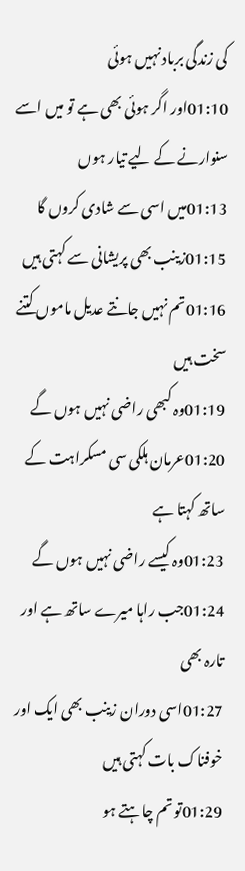کی زندگی برباد نہیں ہوئی
01:10اور اگر ہوئی بھی ہے تو میں اسے سنوارنے کے لیے تیار ہوں
01:13میں اسی سے شادی کروں گا
01:15زینب بھی پریشانی سے کہتی ہیں
01:16تم نہیں جانتے عدیل ماموں کتنے سخت ہیں
01:19وہ کبھی راضی نہیں ہوں گے
01:20عرمان ہلکی سی مسکراہت کے ساتھ کہتا ہے
01:23وہ کیسے راضی نہیں ہوں گے
01:24جب راہا میرے ساتھ ہے اور تارہ بھی
01:27اسی دوران زینب بھی ایک اور خوفناک بات کہتی ہیں
01:29تو تم چاہتے ہو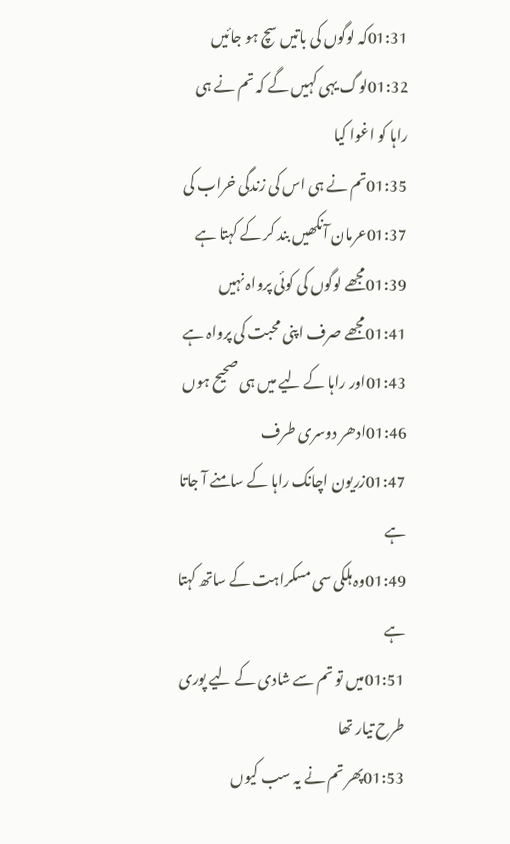01:31کہ لوگوں کی باتیں سچ ہو جائیں
01:32لوگ یہی کہیں گے کہ تم نے ہی راہا کو اغوا کیا
01:35تم نے ہی اس کی زندگی خراب کی
01:37عرمان آنکھیں بند کر کے کہتا ہے
01:39مجھے لوگوں کی کوئی پرواہ نہیں
01:41مجھے صرف اپنی محبت کی پرواہ ہے
01:43اور راہا کے لیے میں ہی صحیح ہوں
01:46ادھر دوسری طرف
01:47زریون اچانک راہا کے سامنے آ جاتا ہے
01:49وہ ہلکی سی مسکراہت کے ساتھ کہتا ہے
01:51میں تو تم سے شادی کے لیے پوری طرح تیار تھا
01:53پھر تم نے یہ سب کیوں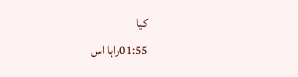کیا
01:55راہا اس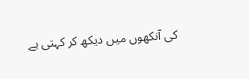کی آنکھوں میں دیکھ کر کہتی ہے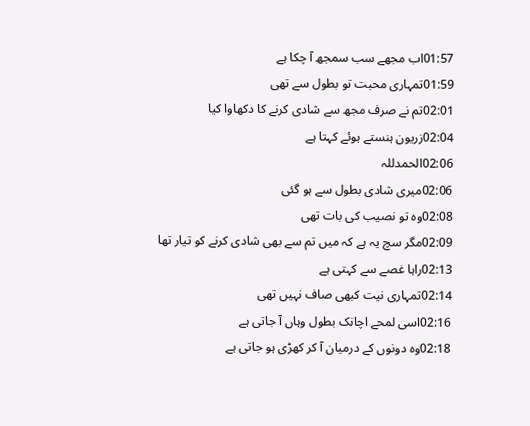01:57اب مجھے سب سمجھ آ چکا ہے
01:59تمہاری محبت تو بطول سے تھی
02:01تم نے صرف مجھ سے شادی کرنے کا دکھاوا کیا
02:04زریون ہنستے ہوئے کہتا ہے
02:06الحمدللہ
02:06میری شادی بطول سے ہو گئی
02:08وہ تو نصیب کی بات تھی
02:09مگر سچ یہ ہے کہ میں تم سے بھی شادی کرنے کو تیار تھا
02:13راہا غصے سے کہتی ہے
02:14تمہاری نیت کبھی صاف نہیں تھی
02:16اسی لمحے اچانک بطول وہاں آ جاتی ہے
02:18وہ دونوں کے درمیان آ کر کھڑی ہو جاتی ہے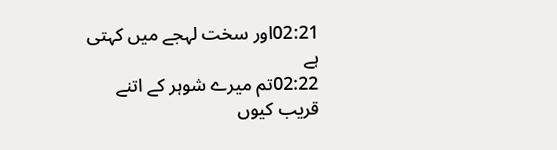02:21اور سخت لہجے میں کہتی ہے
02:22تم میرے شوہر کے اتنے قریب کیوں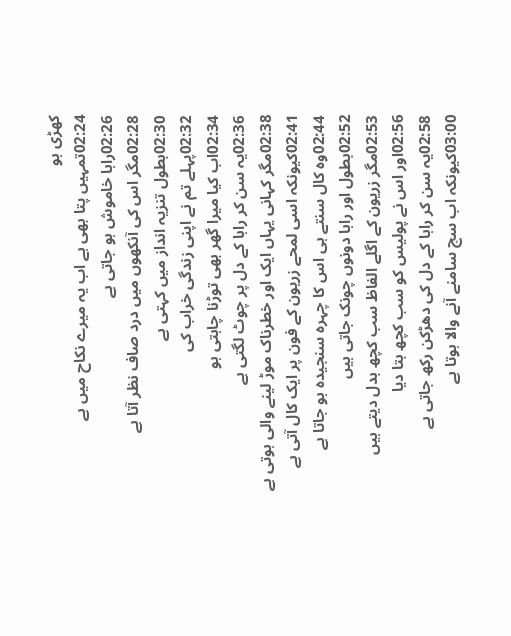کھڑی ہو
02:24تمہیں پتا بھی ہے اب یہ میرے نکاح میں ہے
02:26راہا خاموش ہو جاتی ہے
02:28مگر اس کی آنکھوں میں درد صاف نظر آتا ہے
02:30بطول تنزیہ انداز میں کہتی ہے
02:32پہلے تم نے اپنی زندگی خراب کی
02:34اب کیا میرا گھر بھی توڑنا چاہتی ہو
02:36یہ سن کر راہا کے دل پر چوٹ لگتی ہے
02:38مگر کہانی یہاں ایک اور خطرناک موڑ لینے والی ہوتی ہے
02:41کیونکہ اسی لمحے زریون کے فون پر ایک کال آتی ہے
02:44وہ کال سنتے ہی اس کا چہرہ سنجیدہ ہو جاتا ہے
02:52بطول اور راہا دونوں چونک جاتی ہیں
02:53مگر زریون کے اگلے الفاظ سب کچھ بدل دیتے ہیں
02:56اور اس نے پولیس کو سب کچھ بتا دیا
02:58یہ سن کر راہا کے دل کی دھڑکن رکھ جاتی ہے
03:00کیونکہ اب سچ سامنے آنے والا ہوتا ہے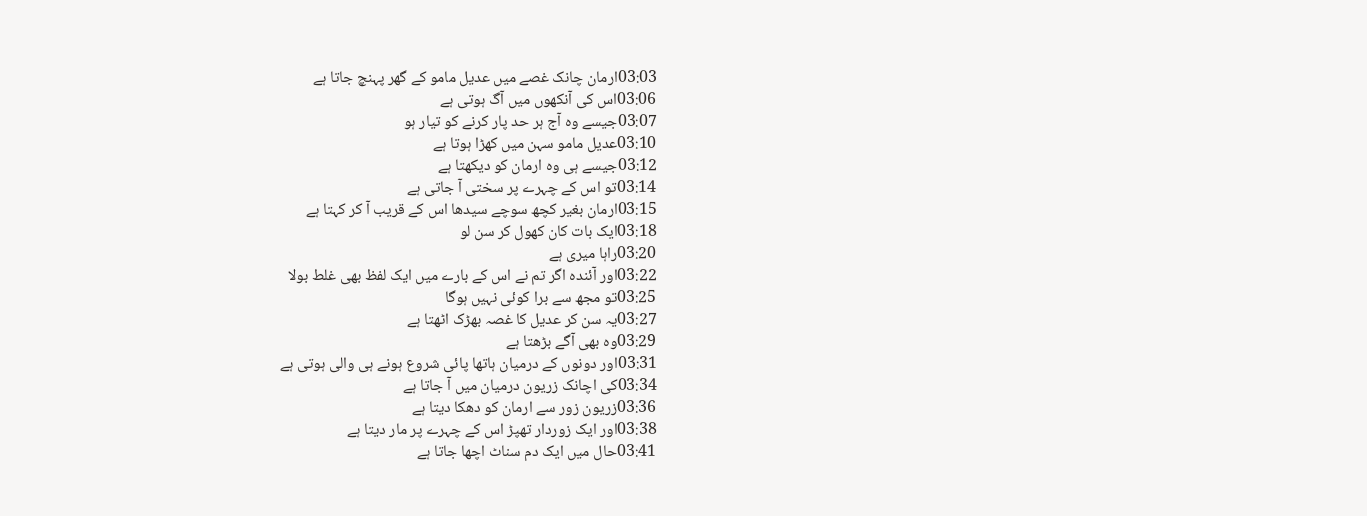03:03ارمان چانک غصے میں عدیل مامو کے گھر پہنچ جاتا ہے
03:06اس کی آنکھوں میں آگ ہوتی ہے
03:07جیسے وہ آج ہر حد پار کرنے کو تیار ہو
03:10عدیل مامو سہن میں کھڑا ہوتا ہے
03:12جیسے ہی وہ ارمان کو دیکھتا ہے
03:14تو اس کے چہرے پر سختی آ جاتی ہے
03:15ارمان بغیر کچھ سوچے سیدھا اس کے قریب آ کر کہتا ہے
03:18ایک بات کان کھول کر سن لو
03:20راہا میری ہے
03:22اور آئندہ اگر تم نے اس کے بارے میں ایک لفظ بھی غلط بولا
03:25تو مجھ سے برا کوئی نہیں ہوگا
03:27یہ سن کر عدیل کا غصہ بھڑک اٹھتا ہے
03:29وہ بھی آگے بڑھتا ہے
03:31اور دونوں کے درمیان ہاتھا پائی شروع ہونے ہی والی ہوتی ہے
03:34کی اچانک زریون درمیان میں آ جاتا ہے
03:36زریون زور سے ارمان کو دھکا دیتا ہے
03:38اور ایک زوردار تھپڑ اس کے چہرے پر مار دیتا ہے
03:41حال میں ایک دم سناٹ اچھا جاتا ہے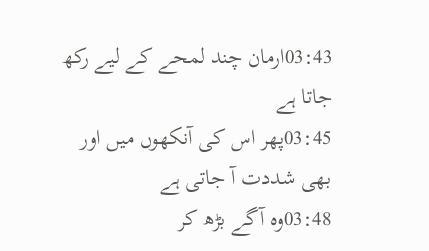03:43ارمان چند لمحے کے لیے رکھ جاتا ہے
03:45پھر اس کی آنکھوں میں اور بھی شددت آ جاتی ہے
03:48وہ آگے بڑھ کر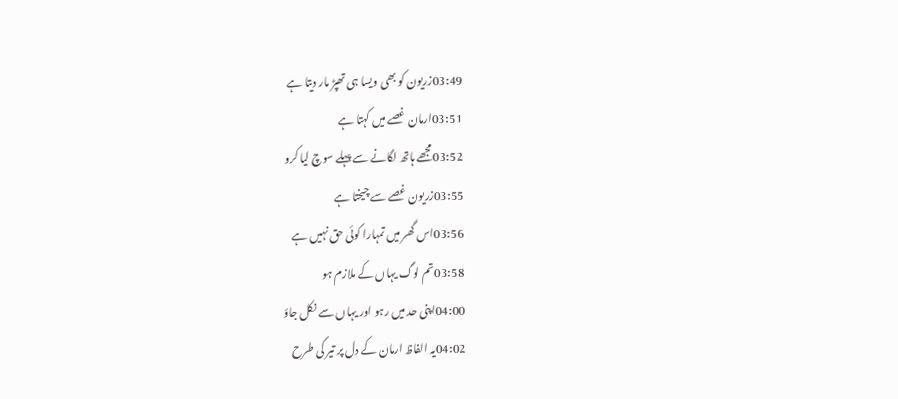03:49زریون کو بھی ویسا ہی تھپڑ مار دیتا ہے
03:51ارمان غصے میں کہتا ہے
03:52مجھے ہاتھ لگانے سے پہلے سوچ لیا کرو
03:55زریون غصے سے چیختا ہے
03:56اس گھر میں تمہارا کوئی حق نہیں ہے
03:58تم لوگ یہاں کے ملازم ہو
04:00اپنی حد میں رہو اور یہاں سے نکل جاؤ
04:02یہ الفاظ ارمان کے دل پر تیر کی طرح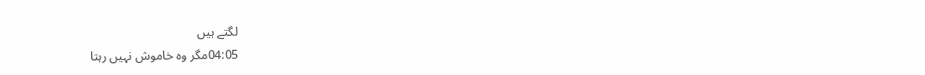لگتے ہیں
04:05مگر وہ خاموش نہیں رہتا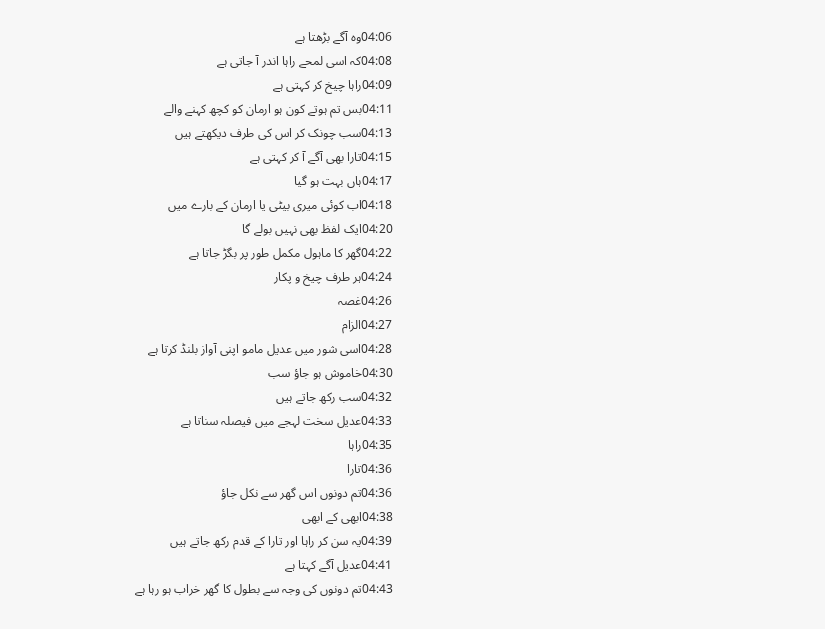04:06وہ آگے بڑھتا ہے
04:08کہ اسی لمحے راہا اندر آ جاتی ہے
04:09راہا چیخ کر کہتی ہے
04:11بس تم ہوتے کون ہو ارمان کو کچھ کہنے والے
04:13سب چونک کر اس کی طرف دیکھتے ہیں
04:15تارا بھی آگے آ کر کہتی ہے
04:17ہاں بہت ہو گیا
04:18اب کوئی میری بیٹی یا ارمان کے بارے میں
04:20ایک لفظ بھی نہیں بولے گا
04:22گھر کا ماہول مکمل طور پر بگڑ جاتا ہے
04:24ہر طرف چیخ و پکار
04:26غصہ
04:27الزام
04:28اسی شور میں عدیل مامو اپنی آواز بلنڈ کرتا ہے
04:30خاموش ہو جاؤ سب
04:32سب رکھ جاتے ہیں
04:33عدیل سخت لہجے میں فیصلہ سناتا ہے
04:35راہا
04:36تارا
04:36تم دونوں اس گھر سے نکل جاؤ
04:38ابھی کے ابھی
04:39یہ سن کر راہا اور تارا کے قدم رکھ جاتے ہیں
04:41عدیل آگے کہتا ہے
04:43تم دونوں کی وجہ سے بطول کا گھر خراب ہو رہا ہے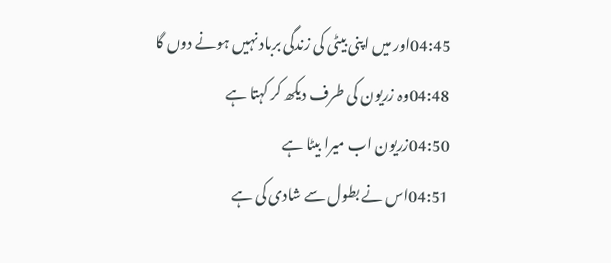04:45اور میں اپنی بیٹی کی زندگی برباد نہیں ہونے دوں گا
04:48وہ زریون کی طرف دیکھ کر کہتا ہے
04:50زریون اب میرا بیٹا ہے
04:51اس نے بطول سے شادی کی ہے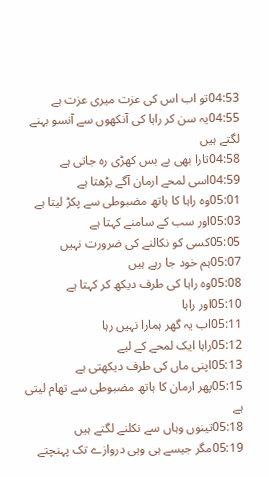04:53تو اب اس کی عزت میری عزت ہے
04:55یہ سن کر راہا کی آنکھوں سے آنسو بہنے لگتے ہیں
04:58تارا بھی بے بس کھڑی رہ جاتی ہے
04:59اسی لمحے ارمان آگے بڑھتا ہے
05:01وہ راہا کا ہاتھ مضبوطی سے پکڑ لیتا ہے
05:03اور سب کے سامنے کہتا ہے
05:05کسی کو نکالنے کی ضرورت نہیں
05:07ہم خود جا رہے ہیں
05:08وہ راہا کی طرف دیکھ کر کہتا ہے
05:10اور راہا
05:11اب یہ گھر ہمارا نہیں رہا
05:12راہا ایک لمحے کے لیے
05:13اپنی ماں کی طرف دیکھتی ہے
05:15پھر ارمان کا ہاتھ مضبوطی سے تھام لیتی ہے
05:18تینوں وہاں سے نکلنے لگتے ہیں
05:19مگر جیسے ہی وہی دروازے تک پہنچتے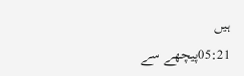ہیں
05:21پیچھے سے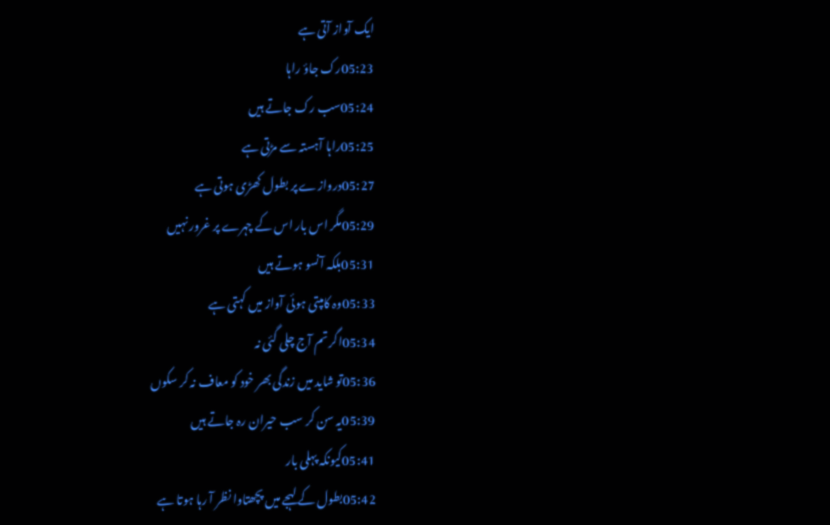ایک آواز آتی ہے
05:23رک جاؤ راہا
05:24سب رک جاتے ہیں
05:25راہا آہستہ سے مڑتی ہے
05:27دروازے پر بطول کھڑی ہوتی ہے
05:29مگر اس بار اس کے چہرے پر غرور نہیں
05:31بلکہ آنسو ہوتے ہیں
05:33وہ کامپتی ہوئی آواز میں کہتی ہے
05:34اگر تم آج چلی گئی نہ
05:36تو شاید میں زندگی بھر خود کو معاف نہ کر سکوں
05:39یہ سن کر سب حیران رہ جاتے ہیں
05:41کیونکہ پہلی بار
05:42بطول کے لہجے میں پچھتاوا نظر آ رہا ہوتا ہے